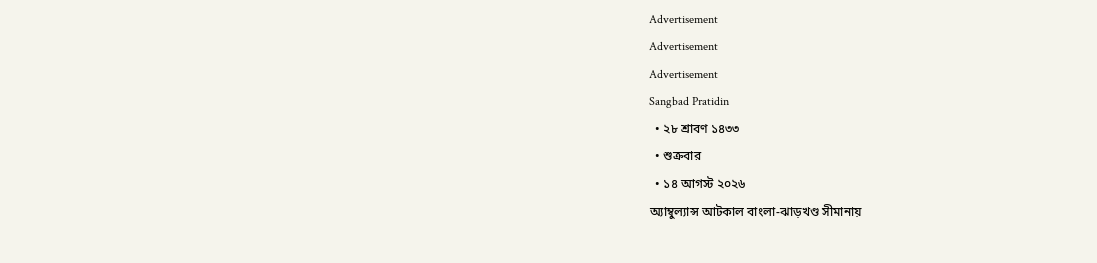Advertisement
Advertisement
Advertisement
Sangbad Pratidin
  • ২৮ শ্রাবণ ১৪৩৩
  • শুক্রবার
  • ১৪ আগস্ট ২০২৬
অ্যাম্বুল্যান্স আটকাল বাংলা-ঝাড়খণ্ড সীমানায়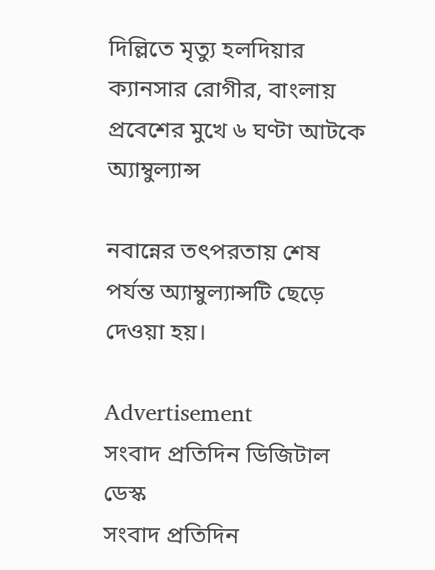দিল্লিতে মৃত্যু হলদিয়ার ক্যানসার রোগীর, বাংলায় প্রবেশের মুখে ৬ ঘণ্টা আটকে অ্যাম্বুল্যান্স

নবান্নের তৎপরতায় শেষ পর্যন্ত অ্যাম্বুল্যান্সটি ছেড়ে দেওয়া হয়।

Advertisement
সংবাদ প্রতিদিন ডিজিটাল ডেস্ক
সংবাদ প্রতিদিন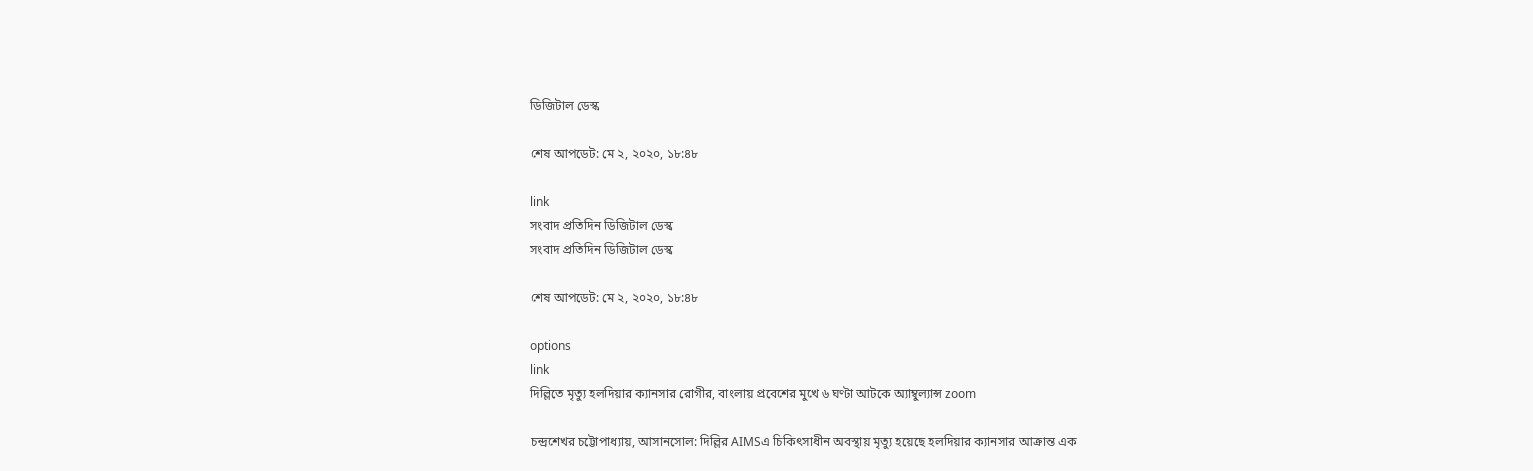ডিজিটাল ডেস্ক

শেষ আপডেট: মে ২, ২০২০, ১৮:৪৮

link
সংবাদ প্রতিদিন ডিজিটাল ডেস্ক
সংবাদ প্রতিদিন ডিজিটাল ডেস্ক

শেষ আপডেট: মে ২, ২০২০, ১৮:৪৮

options
link
দিল্লিতে মৃত্যু হলদিয়ার ক্যানসার রোগীর, বাংলায় প্রবেশের মুখে ৬ ঘণ্টা আটকে অ্যাম্বুল্যান্স zoom

চন্দ্রশেখর চট্টোপাধ্যায়, আসানসোল: দিল্লির AIMSএ চিকিৎসাধীন অবস্থায় মৃত্যু হয়েছে হলদিয়ার ক্যানসার আক্রান্ত এক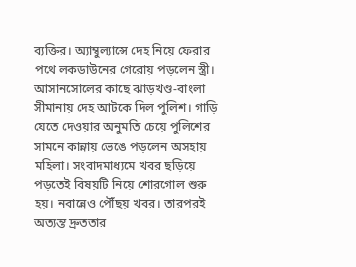ব্যক্তির। অ্যাম্বুল্যান্সে দেহ নিয়ে ফেরার পথে লকডাউনের গেরোয় পড়লেন স্ত্রী। আসানসোলের কাছে ঝাড়খণ্ড-বাংলা সীমানায় দেহ আটকে দিল পুলিশ। গাড়ি যেতে দেওয়ার অনুমতি চেয়ে পুলিশের সামনে কান্নায় ভেঙে পড়লেন অসহায় মহিলা। সংবাদমাধ্যমে খবর ছড়িয়ে পড়তেই বিষয়টি নিয়ে শোরগোল শুরু হয়। নবান্নেও পৌঁছয় খবর। তারপরই অত্যন্ত দ্রুততার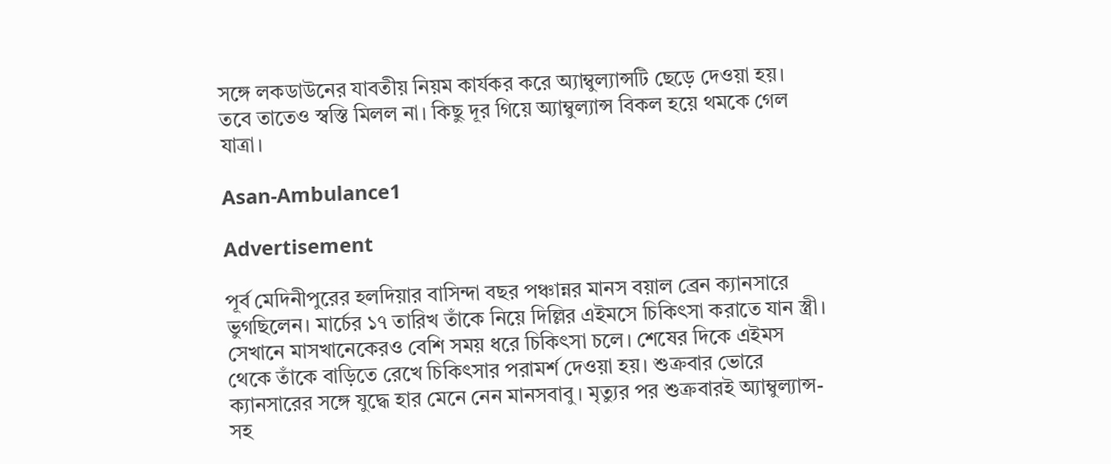সঙ্গে লকডাউনের যাবতীয় নিয়ম কার্যকর করে অ্যাম্বুল্যান্সটি ছেড়ে দেওয়া হয়। তবে তাতেও স্বস্তি মিলল না। কিছু দূর গিয়ে অ্যাম্বুল্যান্স বিকল হয়ে থমকে গেল যাত্রা।

Asan-Ambulance1

Advertisement

পূর্ব মেদিনীপুরের হলদিয়ার বাসিন্দা বছর পঞ্চান্নর মানস বয়াল ব্রেন ক্যানসারে ভুগছিলেন। মার্চের ১৭ তারিখ তাঁকে নিয়ে দিল্লির এইমসে চিকিৎসা করাতে যান স্ত্রী। সেখানে মাসখানেকেরও বেশি সময় ধরে চিকিৎসা চলে। শেষের দিকে এইমস থেকে তাঁকে বাড়িতে রেখে চিকিৎসার পরামর্শ দেওয়া হয়। শুক্রবার ভোরে ক্যানসারের সঙ্গে যুদ্ধে হার মেনে নেন মানসবাবু। মৃত্যুর পর শুক্রবারই অ্যাম্বুল্যান্স-সহ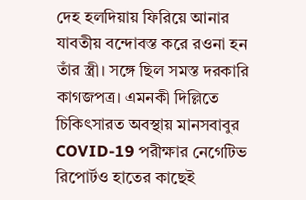দেহ হলদিয়ায় ফিরিয়ে আনার যাবতীয় বন্দোবস্ত করে রওনা হন তাঁর স্ত্রী। সঙ্গে ছিল সমস্ত দরকারি কাগজপত্র। এমনকী দিল্লিতে চিকিৎসারত অবস্থায় মানসবাবুর COVID-19 পরীক্ষার নেগেটিভ রিপোর্টও হাতের কাছেই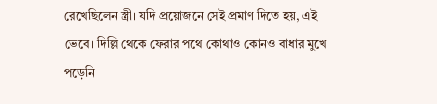রেখেছিলেন স্ত্রী। যদি প্রয়োজনে সেই প্রমাণ দিতে হয়, এই ভেবে। দিল্লি থেকে ফেরার পথে কোথাও কোনও বাধার মুখে পড়েনি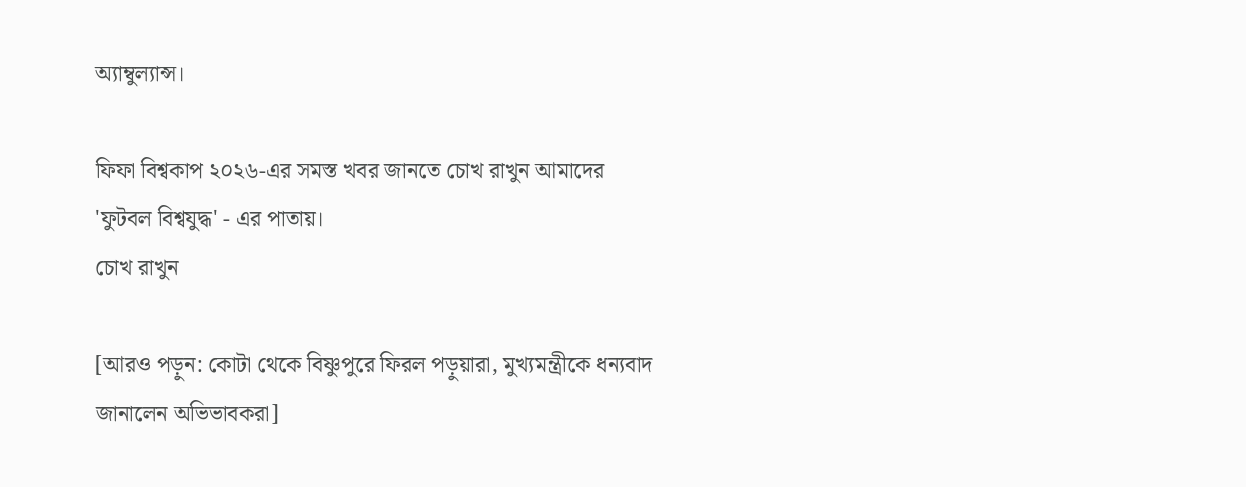অ্যাম্বুল্যান্স।

ফিফা বিশ্বকাপ ২০২৬-এর সমস্ত খবর জানতে চোখ রাখুন আমাদের 'ফুটবল বিশ্বযুদ্ধ' - এর পাতায়।
চোখ রাখুন

[আরও পড়ুন: কোটা থেকে বিষ্ণুপুরে ফিরল পড়ুয়ারা, মুখ্যমন্ত্রীকে ধন্যবাদ জানালেন অভিভাবকরা]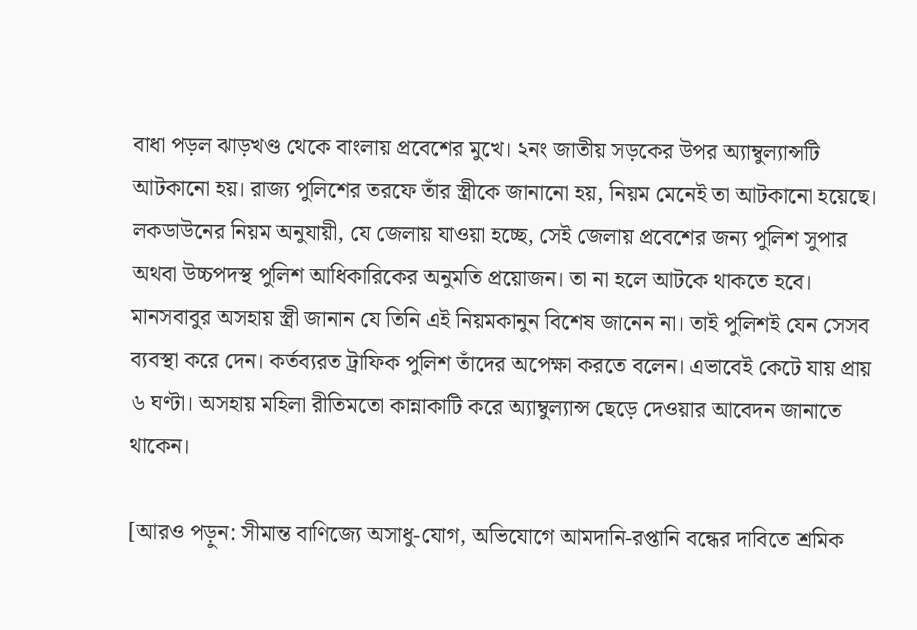বাধা পড়ল ঝাড়খণ্ড থেকে বাংলায় প্রবেশের মুখে। ২নং জাতীয় সড়কের উপর অ্যাম্বুল্যান্সটি আটকানো হয়। রাজ্য পুলিশের তরফে তাঁর স্ত্রীকে জানানো হয়, নিয়ম মেনেই তা আটকানো হয়েছে। লকডাউনের নিয়ম অনুযায়ী, যে জেলায় যাওয়া হচ্ছে, সেই জেলায় প্রবেশের জন্য পুলিশ সুপার অথবা উচ্চপদস্থ পুলিশ আধিকারিকের অনুমতি প্রয়োজন। তা না হলে আটকে থাকতে হবে। মানসবাবুর অসহায় স্ত্রী জানান যে তিনি এই নিয়মকানুন বিশেষ জানেন না। তাই পুলিশই যেন সেসব ব্যবস্থা করে দেন। কর্তব্যরত ট্রাফিক পুলিশ তাঁদের অপেক্ষা করতে বলেন। এভাবেই কেটে যায় প্রায় ৬ ঘণ্টা। অসহায় মহিলা রীতিমতো কান্নাকাটি করে অ্যাম্বুল্যান্স ছেড়ে দেওয়ার আবেদন জানাতে থাকেন।

[আরও পড়ুন: সীমান্ত বাণিজ্যে অসাধু-যোগ, অভিযোগে আমদানি-রপ্তানি বন্ধের দাবিতে শ্রমিক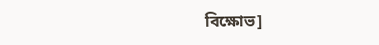বিক্ষোভ]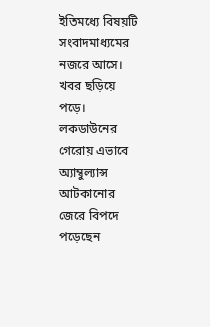ইতিমধ্যে বিষয়টি সংবাদমাধ্যমের নজরে আসে। খবর ছড়িয়ে পড়ে। লকডাউনের গেরোয় এভাবে অ্যাম্বুল্যান্স আটকানোর জেরে বিপদে পড়েছেন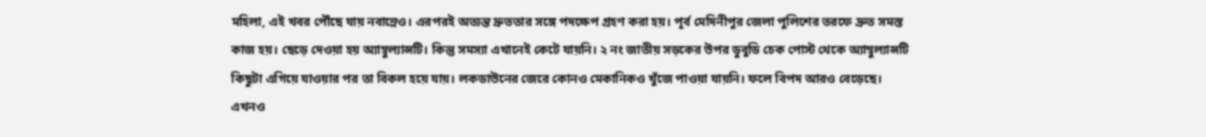মহিলা, এই খবর পৌঁছে যায় নবান্নেও। এরপরই অত্যন্ত দ্রুততার সঙ্গে পদক্ষেপ গ্রহণ করা হয়। পূর্ব মেদিনীপুর জেলা পুলিশের তরফে দ্রুত সমস্ত কাজ হয়। ছেড়ে দেওয়া হয় অ্যাম্বুল্যান্সটি। কিন্তু সমস্যা এখানেই কেটে যায়নি। ২ নং জাতীয় সড়কের উপর ডুবুডি চেক পোস্ট থেকে অ্যাম্বুল্যান্সটি কিছুটা এগিয়ে যাওয়ার পর তা বিকল হয়ে যায়। লকডাউনের জেরে কোনও মেকানিকও খুঁজে পাওয়া যায়নি। ফলে বিপদ আরও বেড়েছে। এখনও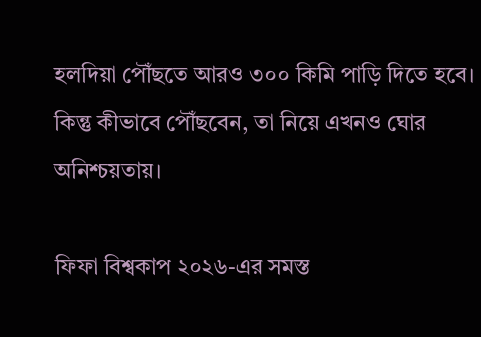হলদিয়া পৌঁছতে আরও ৩০০ কিমি পাড়ি দিতে হবে। কিন্তু কীভাবে পৌঁছবেন, তা নিয়ে এখনও ঘোর অনিশ্চয়তায়।

ফিফা বিশ্বকাপ ২০২৬-এর সমস্ত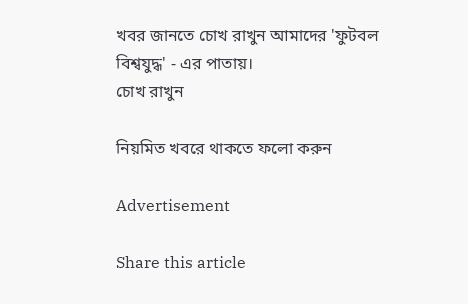খবর জানতে চোখ রাখুন আমাদের 'ফুটবল বিশ্বযুদ্ধ' - এর পাতায়।
চোখ রাখুন

নিয়মিত খবরে থাকতে ফলো করুন

Advertisement

Share this article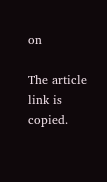on

The article link is copied.